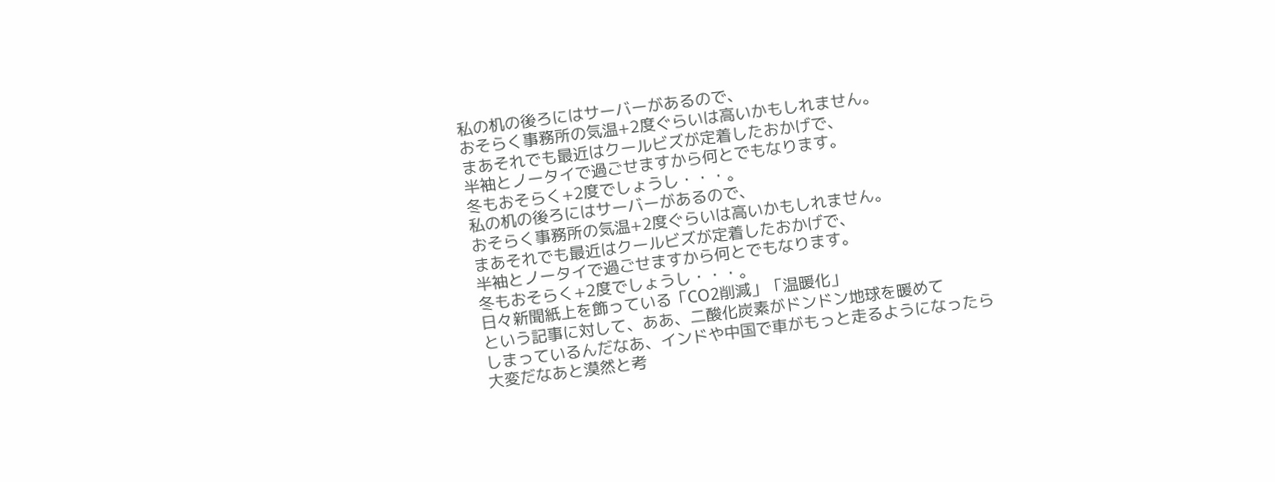私の机の後ろにはサーバーがあるので、
おそらく事務所の気温+2度ぐらいは高いかもしれません。
まあそれでも最近はクールビズが定着したおかげで、
半袖とノータイで過ごせますから何とでもなります。
冬もおそらく+2度でしょうし・・・。
私の机の後ろにはサーバーがあるので、
おそらく事務所の気温+2度ぐらいは高いかもしれません。
まあそれでも最近はクールビズが定着したおかげで、
半袖とノータイで過ごせますから何とでもなります。
冬もおそらく+2度でしょうし・・・。
日々新聞紙上を飾っている「CO2削減」「温暖化」
という記事に対して、ああ、二酸化炭素がドンドン地球を暖めて
しまっているんだなあ、インドや中国で車がもっと走るようになったら
大変だなあと漠然と考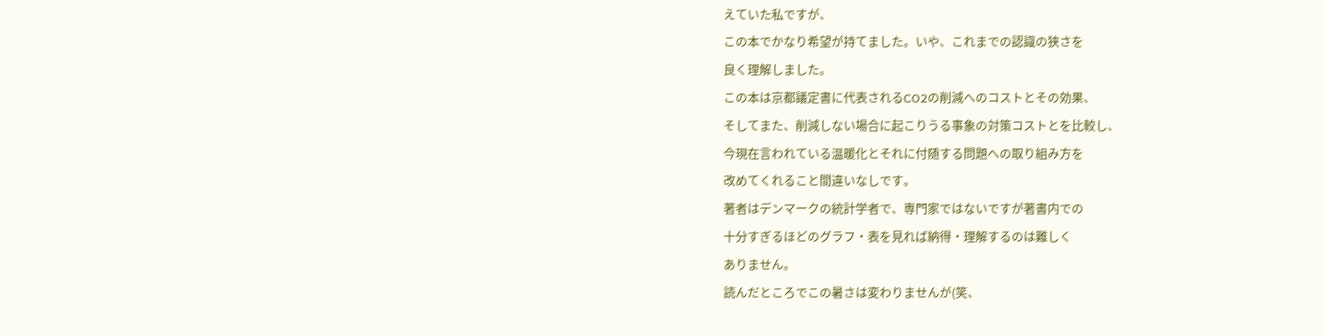えていた私ですが、
この本でかなり希望が持てました。いや、これまでの認識の狭さを
良く理解しました。
この本は京都議定書に代表されるCO2の削減へのコストとその効果、
そしてまた、削減しない場合に起こりうる事象の対策コストとを比較し、
今現在言われている温暖化とそれに付随する問題への取り組み方を
改めてくれること間違いなしです。
著者はデンマークの統計学者で、専門家ではないですが著書内での
十分すぎるほどのグラフ・表を見れば納得・理解するのは難しく
ありません。
読んだところでこの暑さは変わりませんが(笑、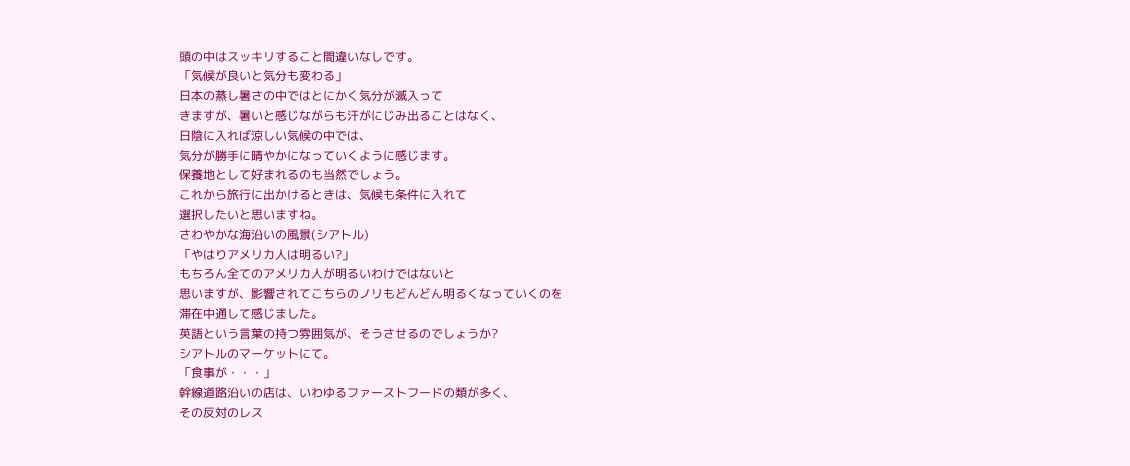頭の中はスッキリすること間違いなしです。
「気候が良いと気分も変わる」
日本の蒸し暑さの中ではとにかく気分が滅入って
きますが、暑いと感じながらも汗がにじみ出ることはなく、
日陰に入れば涼しい気候の中では、
気分が勝手に晴やかになっていくように感じます。
保養地として好まれるのも当然でしょう。
これから旅行に出かけるときは、気候も条件に入れて
選択したいと思いますね。
さわやかな海沿いの風景(シアトル)
「やはりアメリカ人は明るい?」
もちろん全てのアメリカ人が明るいわけではないと
思いますが、影響されてこちらのノリもどんどん明るくなっていくのを
滞在中通して感じました。
英語という言葉の持つ雰囲気が、そうさせるのでしょうか?
シアトルのマーケットにて。
「食事が・・・」
幹線道路沿いの店は、いわゆるファーストフードの類が多く、
その反対のレス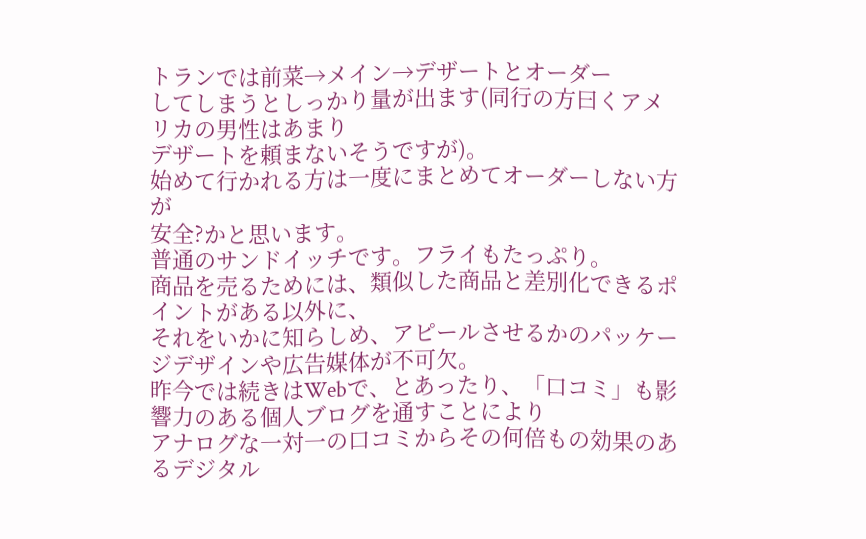トランでは前菜→メイン→デザートとオーダー
してしまうとしっかり量が出ます(同行の方曰くアメリカの男性はあまり
デザートを頼まないそうですが)。
始めて行かれる方は一度にまとめてオーダーしない方が
安全?かと思います。
普通のサンドイッチです。フライもたっぷり。
商品を売るためには、類似した商品と差別化できるポイントがある以外に、
それをいかに知らしめ、アピールさせるかのパッケージデザインや広告媒体が不可欠。
昨今では続きはWebで、とあったり、「口コミ」も影響力のある個人ブログを通すことにより
アナログな一対一の口コミからその何倍もの効果のあるデジタル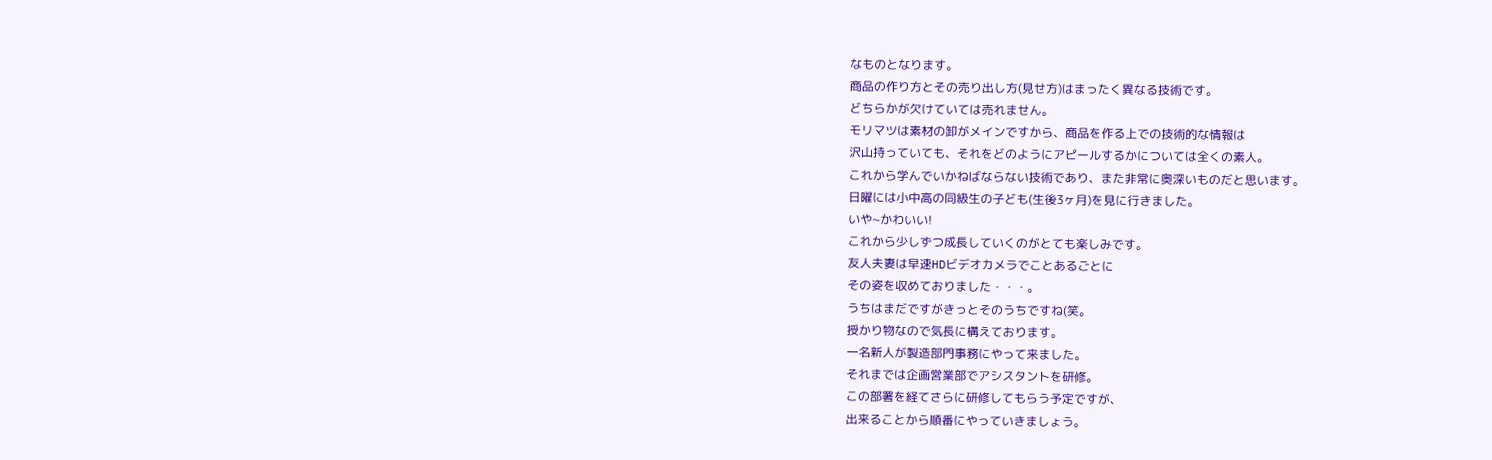なものとなります。
商品の作り方とその売り出し方(見せ方)はまったく異なる技術です。
どちらかが欠けていては売れません。
モリマツは素材の卸がメインですから、商品を作る上での技術的な情報は
沢山持っていても、それをどのようにアピールするかについては全くの素人。
これから学んでいかねばならない技術であり、また非常に奥深いものだと思います。
日曜には小中高の同級生の子ども(生後3ヶ月)を見に行きました。
いや~かわいい!
これから少しずつ成長していくのがとても楽しみです。
友人夫妻は早速HDビデオカメラでことあるごとに
その姿を収めておりました・・・。
うちはまだですがきっとそのうちですね(笑。
授かり物なので気長に構えております。
一名新人が製造部門事務にやって来ました。
それまでは企画営業部でアシスタントを研修。
この部署を経てさらに研修してもらう予定ですが、
出来ることから順番にやっていきましょう。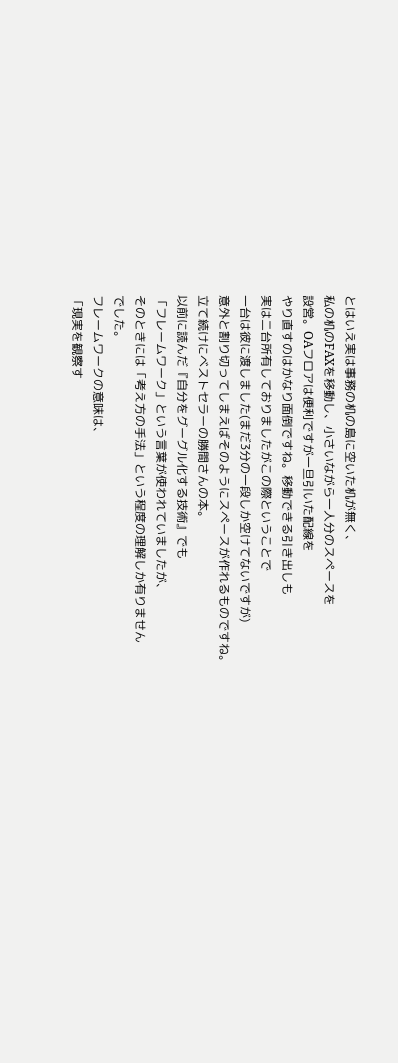とはいえ実は事務の机の島に空いた机が無く、
私の机のFAXを移動し、小さいながら一人分のスペースを
設営。OAフロアは便利ですが一旦引いた配線を
やり直すのはかなり面倒ですね。移動できる引き出しも
実は二台所有しておりましたがこの際ということで
一台は彼に渡しました(まだ3分の一段しか空けてないですが)
意外と割り切ってしまえばそのようにスペースが作れるものですね。
立て続けにベストセラーの勝間さんの本。
以前に読んだ『自分をグーグル化する技術』でも
「フレームワーク」という言葉が使われていましたが、
そのときには「考え方の手法」という程度の理解しか有りません
でした。
フレームワークの意味は、
「現実を観察す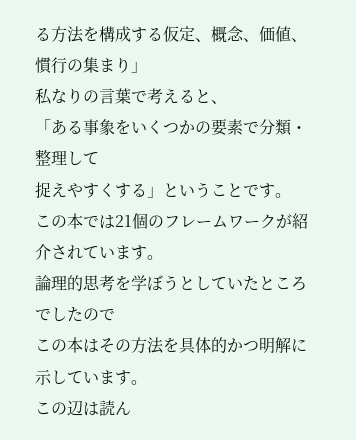る方法を構成する仮定、概念、価値、慣行の集まり」
私なりの言葉で考えると、
「ある事象をいくつかの要素で分類・整理して
捉えやすくする」ということです。
この本では21個のフレームワークが紹介されています。
論理的思考を学ぼうとしていたところでしたので
この本はその方法を具体的かつ明解に示しています。
この辺は読ん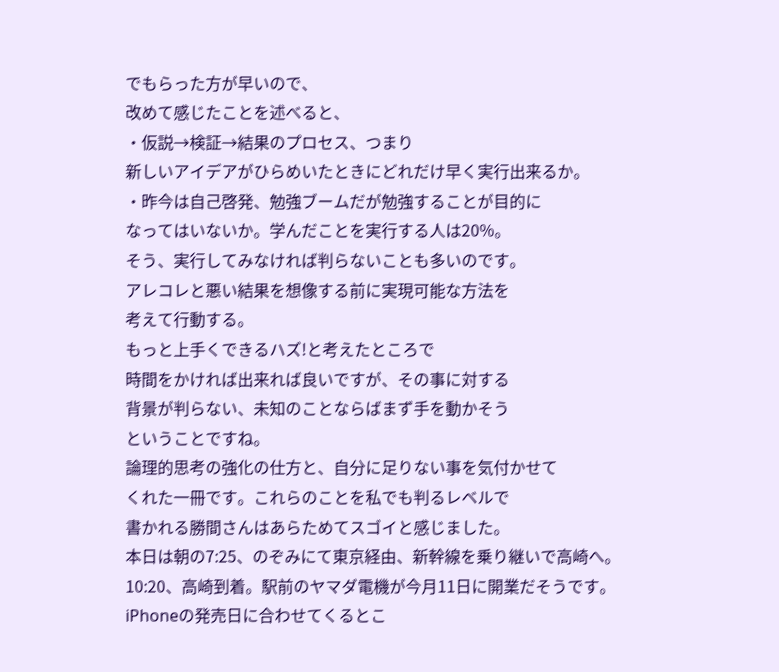でもらった方が早いので、
改めて感じたことを述べると、
・仮説→検証→結果のプロセス、つまり
新しいアイデアがひらめいたときにどれだけ早く実行出来るか。
・昨今は自己啓発、勉強ブームだが勉強することが目的に
なってはいないか。学んだことを実行する人は20%。
そう、実行してみなければ判らないことも多いのです。
アレコレと悪い結果を想像する前に実現可能な方法を
考えて行動する。
もっと上手くできるハズ!と考えたところで
時間をかければ出来れば良いですが、その事に対する
背景が判らない、未知のことならばまず手を動かそう
ということですね。
論理的思考の強化の仕方と、自分に足りない事を気付かせて
くれた一冊です。これらのことを私でも判るレベルで
書かれる勝間さんはあらためてスゴイと感じました。
本日は朝の7:25、のぞみにて東京経由、新幹線を乗り継いで高崎へ。
10:20、高崎到着。駅前のヤマダ電機が今月11日に開業だそうです。
iPhoneの発売日に合わせてくるとこ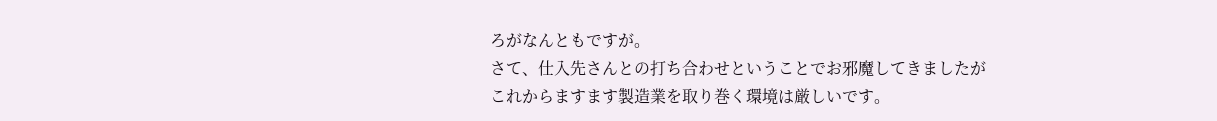ろがなんともですが。
さて、仕入先さんとの打ち合わせということでお邪魔してきましたが
これからますます製造業を取り巻く環境は厳しいです。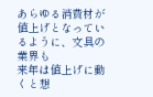あらゆる消費材が値上げとなっているように、文具の業界も
来年は値上げに動くと想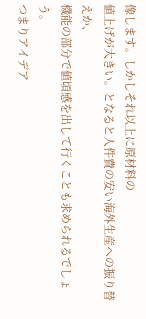像します。しかしそれ以上に原材料の
値上げが大きい。となると人件費の安い海外生産への振り替えか、
機能の部分で値頃感を出して行くことも求められるでしょう。
つまりアイデア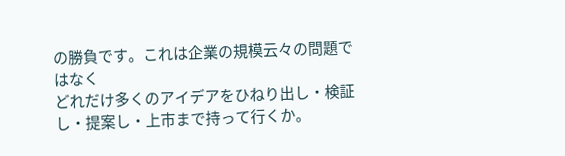の勝負です。これは企業の規模云々の問題ではなく
どれだけ多くのアイデアをひねり出し・検証し・提案し・上市まで持って行くか。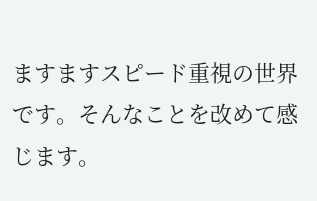ますますスピード重視の世界です。そんなことを改めて感じます。